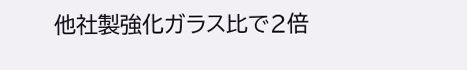他社製強化ガラス比で2倍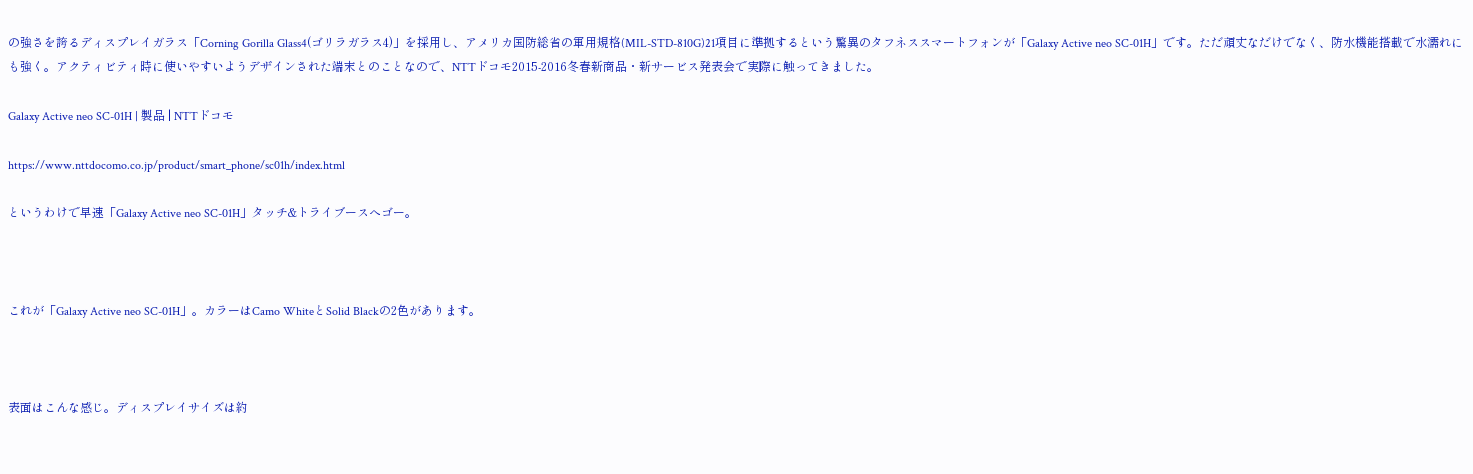の強さを誇るディスプレイガラス「Corning Gorilla Glass4(ゴリラガラス4)」を採用し、アメリカ国防総省の軍用規格(MIL-STD-810G)21項目に準拠するという驚異のタフネススマートフォンが「Galaxy Active neo SC-01H」です。ただ頑丈なだけでなく、防水機能搭載で水濡れにも強く。アクティビティ時に使いやすいようデザインされた端末とのことなので、NTTドコモ2015-2016冬春新商品・新サービス発表会で実際に触ってきました。

Galaxy Active neo SC-01H | 製品 | NTTドコモ

https://www.nttdocomo.co.jp/product/smart_phone/sc01h/index.html

というわけで早速「Galaxy Active neo SC-01H」タッチ&トライブースへゴー。



これが「Galaxy Active neo SC-01H」。カラーはCamo WhiteとSolid Blackの2色があります。



表面はこんな感じ。ディスプレイサイズは約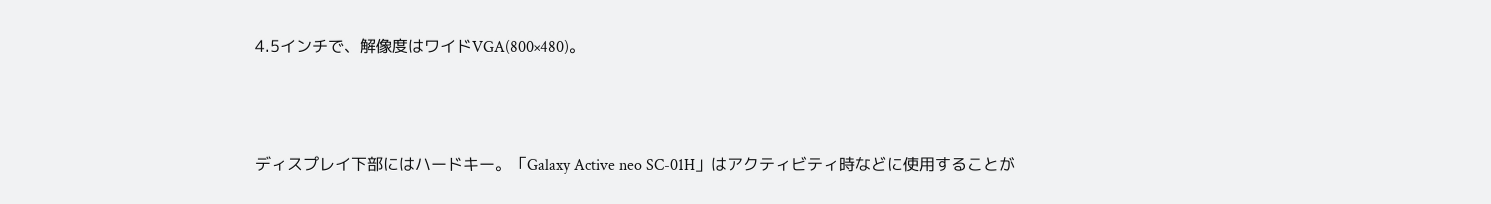4.5インチで、解像度はワイドVGA(800×480)。



ディスプレイ下部にはハードキー。「Galaxy Active neo SC-01H」はアクティビティ時などに使用することが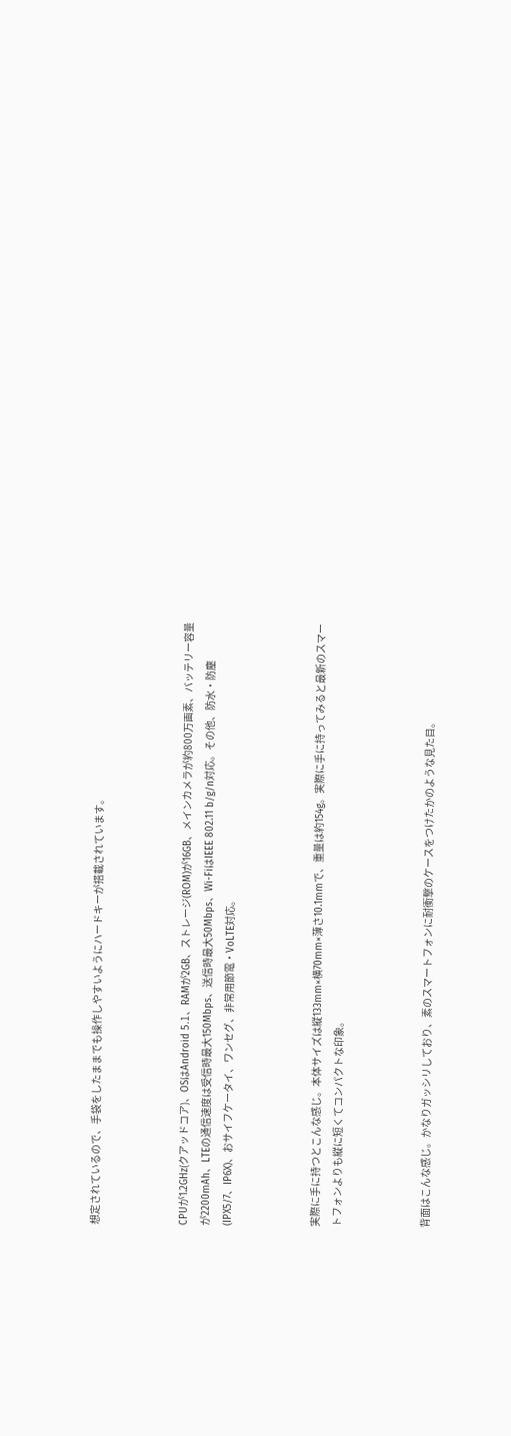想定されているので、手袋をしたままでも操作しやすいようにハードキーが搭載されています。



CPUが1.2GHz(クアッドコア)、OSはAndroid 5.1、RAMが2GB、ストレージ(ROM)が16GB、メインカメラが約800万画素、バッテリー容量が2200mAh、LTEの通信速度は受信時最大150Mbps、送信時最大50Mbps、Wi-FiはIEEE 802.11 b/g/n対応。その他、防水・防塵(IPX5/7、IP6X)、おサイフケータイ、ワンセグ、非常用節電・VoLTE対応。



実際に手に持つとこんな感じ。本体サイズは縦133mm×横70mm×薄さ10.1mmで、重量は約154g。実際に手に持ってみると最新のスマートフォンよりも縦に短くてコンパクトな印象。



背面はこんな感じ。かなりガッシリしており、素のスマートフォンに耐衝撃のケースをつけたかのような見た目。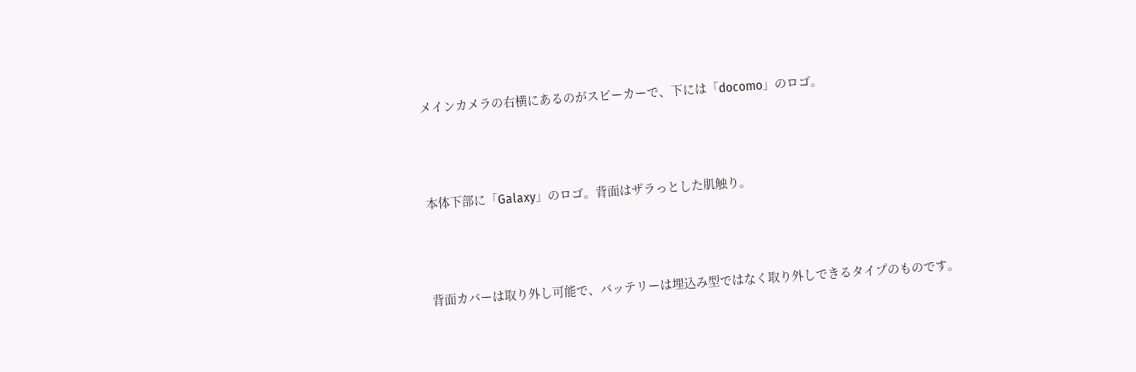メインカメラの右横にあるのがスピーカーで、下には「docomo」のロゴ。



本体下部に「Galaxy」のロゴ。背面はザラっとした肌触り。



背面カバーは取り外し可能で、バッテリーは埋込み型ではなく取り外しできるタイプのものです。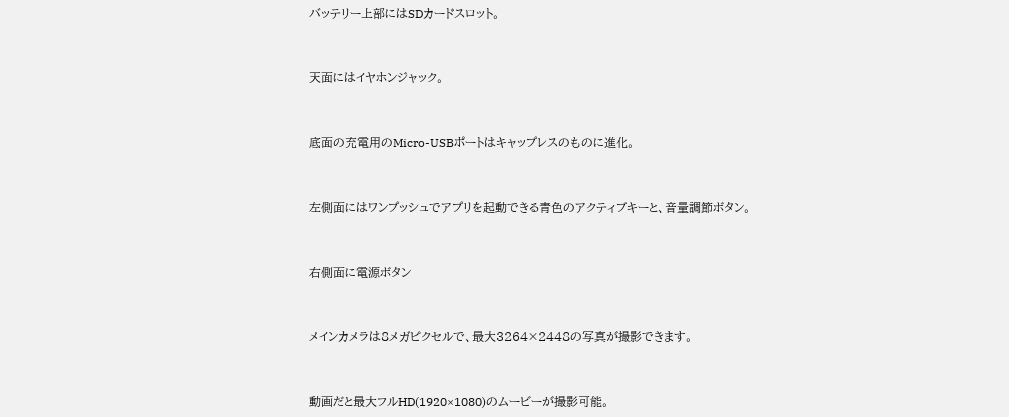バッテリー上部にはSDカードスロット。



天面にはイヤホンジャック。



底面の充電用のMicro-USBポートはキャップレスのものに進化。



左側面にはワンプッシュでアプリを起動できる青色のアクティブキーと、音量調節ボタン。



右側面に電源ボタン



メインカメラは8メガピクセルで、最大3264×2448の写真が撮影できます。



動画だと最大フルHD(1920×1080)のムービーが撮影可能。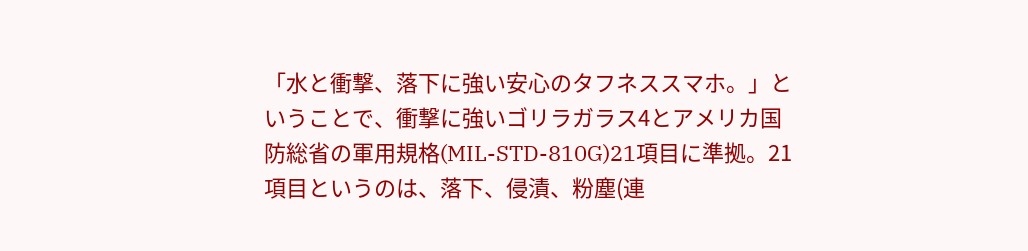「水と衝撃、落下に強い安心のタフネススマホ。」ということで、衝撃に強いゴリラガラス4とアメリカ国防総省の軍用規格(MIL-STD-810G)21項目に準拠。21項目というのは、落下、侵漬、粉塵(連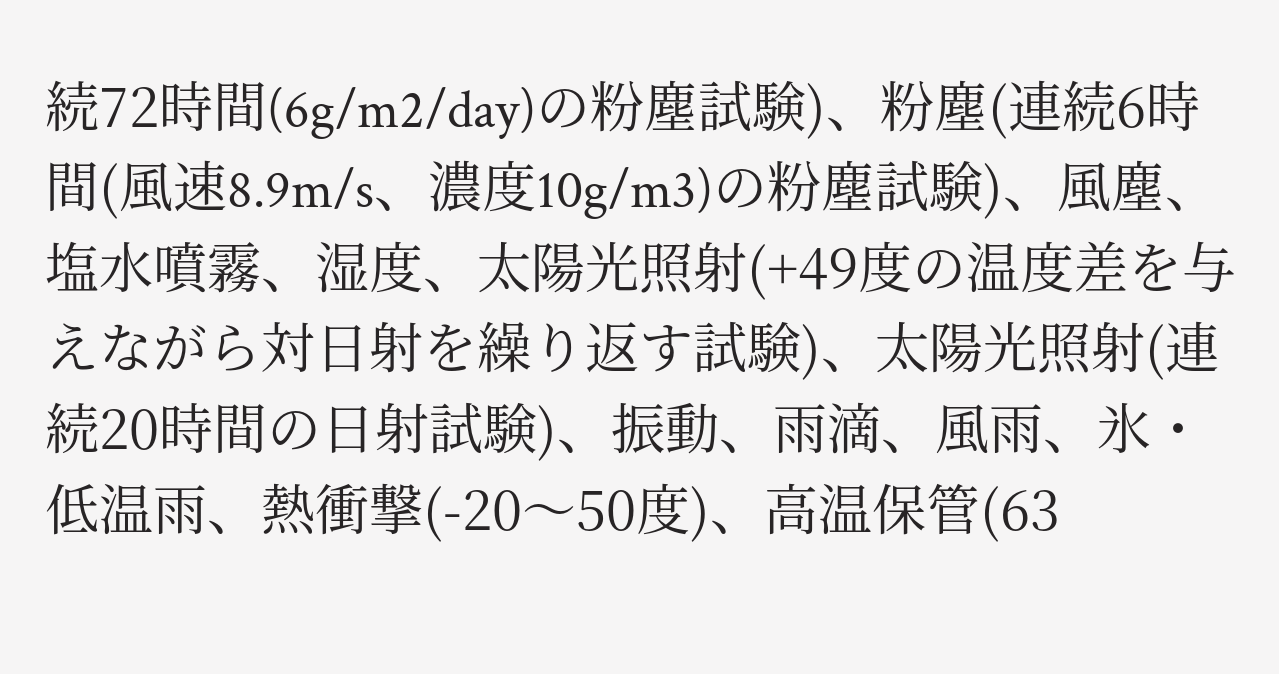続72時間(6g/m2/day)の粉塵試験)、粉塵(連続6時間(風速8.9m/s、濃度10g/m3)の粉塵試験)、風塵、塩水噴霧、湿度、太陽光照射(+49度の温度差を与えながら対日射を繰り返す試験)、太陽光照射(連続20時間の日射試験)、振動、雨滴、風雨、氷・低温雨、熱衝撃(-20〜50度)、高温保管(63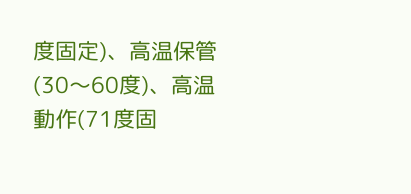度固定)、高温保管(30〜60度)、高温動作(71度固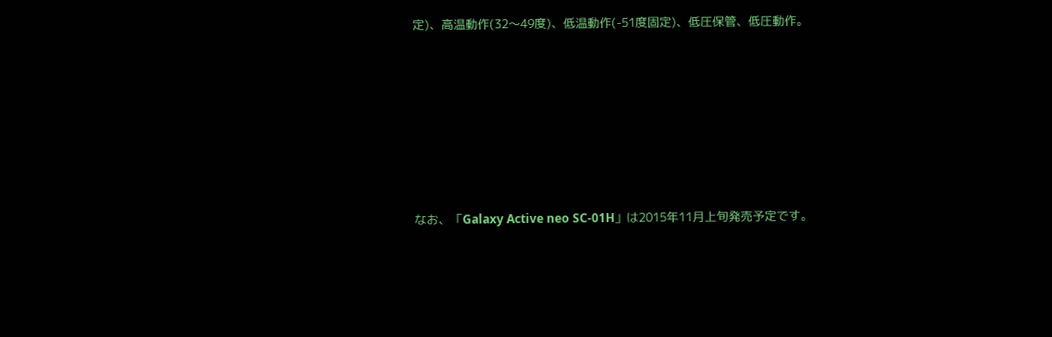定)、高温動作(32〜49度)、低温動作(-51度固定)、低圧保管、低圧動作。







なお、「Galaxy Active neo SC-01H」は2015年11月上旬発売予定です。